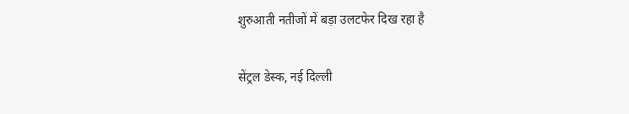शुरुआती नतीजों में बड़ा उलटफेर दिख रहा है

सेंट्रल डेस्क, नई दिल्ली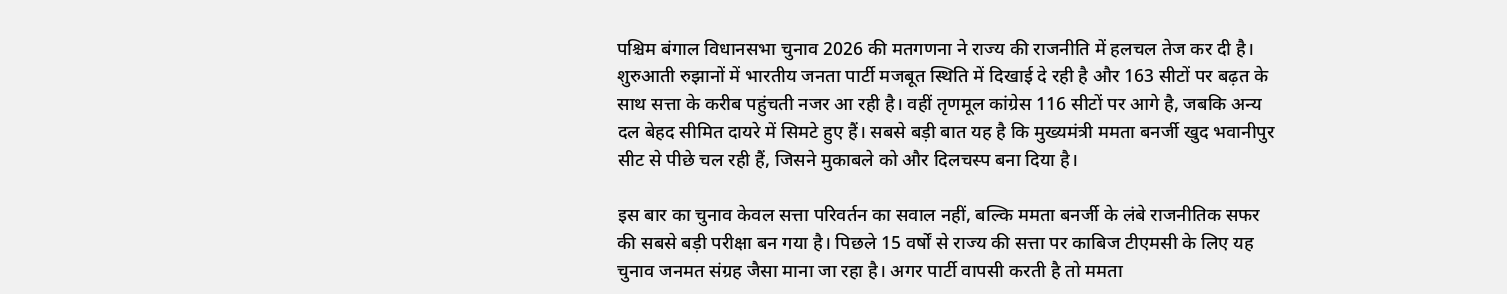पश्चिम बंगाल विधानसभा चुनाव 2026 की मतगणना ने राज्य की राजनीति में हलचल तेज कर दी है। शुरुआती रुझानों में भारतीय जनता पार्टी मजबूत स्थिति में दिखाई दे रही है और 163 सीटों पर बढ़त के साथ सत्ता के करीब पहुंचती नजर आ रही है। वहीं तृणमूल कांग्रेस 116 सीटों पर आगे है, जबकि अन्य दल बेहद सीमित दायरे में सिमटे हुए हैं। सबसे बड़ी बात यह है कि मुख्यमंत्री ममता बनर्जी खुद भवानीपुर सीट से पीछे चल रही हैं, जिसने मुकाबले को और दिलचस्प बना दिया है।

इस बार का चुनाव केवल सत्ता परिवर्तन का सवाल नहीं, बल्कि ममता बनर्जी के लंबे राजनीतिक सफर की सबसे बड़ी परीक्षा बन गया है। पिछले 15 वर्षों से राज्य की सत्ता पर काबिज टीएमसी के लिए यह चुनाव जनमत संग्रह जैसा माना जा रहा है। अगर पार्टी वापसी करती है तो ममता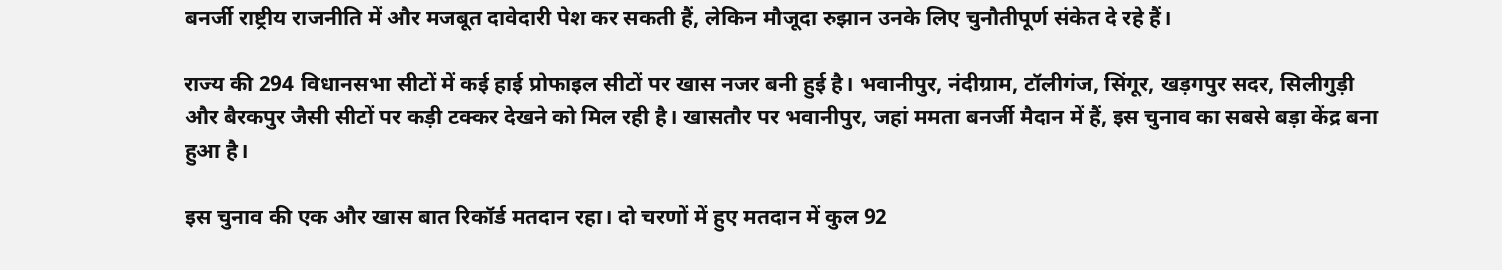बनर्जी राष्ट्रीय राजनीति में और मजबूत दावेदारी पेश कर सकती हैं, लेकिन मौजूदा रुझान उनके लिए चुनौतीपूर्ण संकेत दे रहे हैं।

राज्य की 294 विधानसभा सीटों में कई हाई प्रोफाइल सीटों पर खास नजर बनी हुई है। भवानीपुर, नंदीग्राम, टॉलीगंज, सिंगूर, खड़गपुर सदर, सिलीगुड़ी और बैरकपुर जैसी सीटों पर कड़ी टक्कर देखने को मिल रही है। खासतौर पर भवानीपुर, जहां ममता बनर्जी मैदान में हैं, इस चुनाव का सबसे बड़ा केंद्र बना हुआ है।

इस चुनाव की एक और खास बात रिकॉर्ड मतदान रहा। दो चरणों में हुए मतदान में कुल 92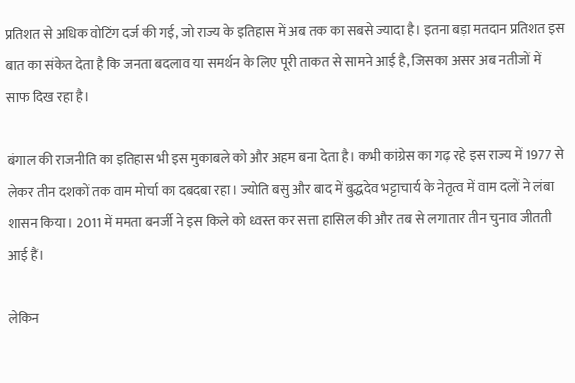प्रतिशत से अधिक वोटिंग दर्ज की गई, जो राज्य के इतिहास में अब तक का सबसे ज्यादा है। इतना बड़ा मतदान प्रतिशत इस बात का संकेत देता है कि जनता बदलाव या समर्थन के लिए पूरी ताकत से सामने आई है, जिसका असर अब नतीजों में साफ दिख रहा है।

बंगाल की राजनीति का इतिहास भी इस मुकाबले को और अहम बना देता है। कभी कांग्रेस का गढ़ रहे इस राज्य में 1977 से लेकर तीन दशकों तक वाम मोर्चा का दबदबा रहा। ज्योति बसु और बाद में बुद्धदेव भट्टाचार्य के नेतृत्व में वाम दलों ने लंबा शासन किया। 2011 में ममता बनर्जी ने इस किले को ध्वस्त कर सत्ता हासिल की और तब से लगातार तीन चुनाव जीतती आई हैं।

लेकिन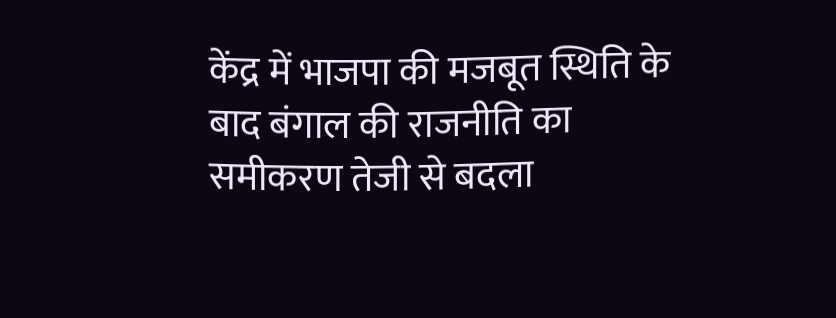केंद्र में भाजपा की मजबूत स्थिति के बाद बंगाल की राजनीति का समीकरण तेजी से बदला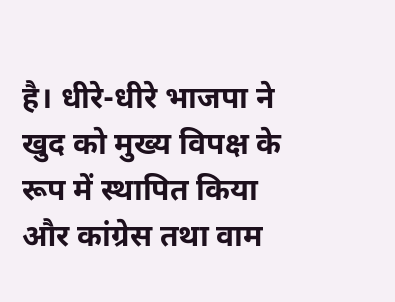है। धीरे-धीरे भाजपा ने खुद को मुख्य विपक्ष के रूप में स्थापित किया और कांग्रेस तथा वाम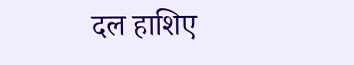दल हाशिए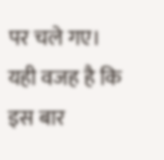पर चले गए। यही वजह है कि इस बार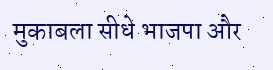मुकाबला सीधे भाजपा और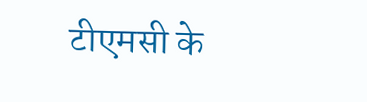टीएमसी के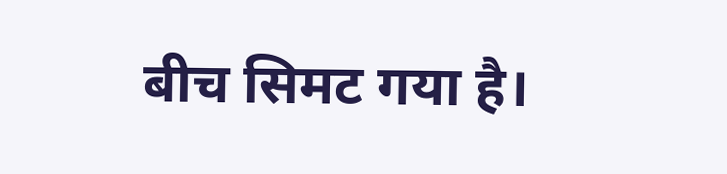बीच सिमट गया है।